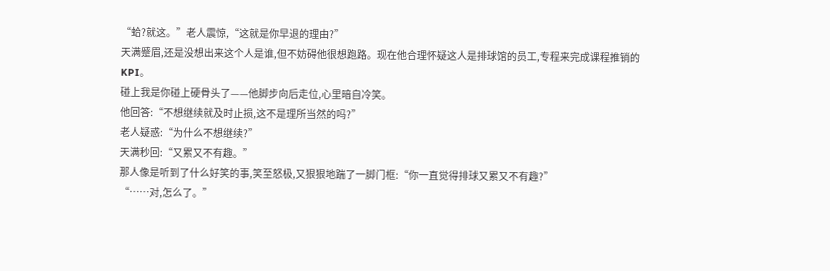“蛤?就这。”老人震惊,“这就是你早退的理由?”
天满蹙眉,还是没想出来这个人是谁,但不妨碍他很想跑路。现在他合理怀疑这人是排球馆的员工,专程来完成课程推销的KPI。
碰上我是你碰上硬骨头了——他脚步向后走位,心里暗自冷笑。
他回答:“不想继续就及时止损,这不是理所当然的吗?”
老人疑惑:“为什么不想继续?”
天满秒回:“又累又不有趣。”
那人像是听到了什么好笑的事,笑至怒极,又狠狠地踹了一脚门框:“你一直觉得排球又累又不有趣?”
“……对,怎么了。”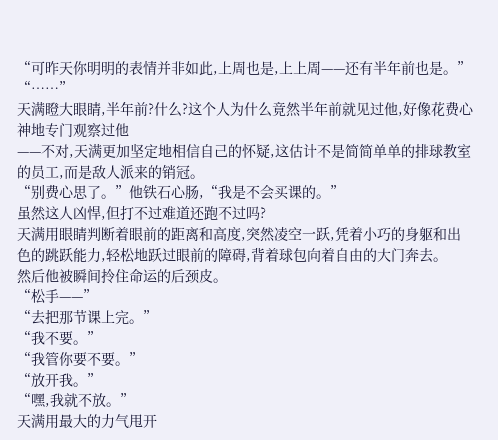“可昨天你明明的表情并非如此,上周也是,上上周——还有半年前也是。”
“……”
天满瞪大眼睛,半年前?什么?这个人为什么竟然半年前就见过他,好像花费心神地专门观察过他
——不对,天满更加坚定地相信自己的怀疑,这估计不是简简单单的排球教室的员工,而是敌人派来的销冠。
“别费心思了。”他铁石心肠,“我是不会买课的。”
虽然这人凶悍,但打不过难道还跑不过吗?
天满用眼睛判断着眼前的距离和高度,突然凌空一跃,凭着小巧的身躯和出色的跳跃能力,轻松地跃过眼前的障碍,背着球包向着自由的大门奔去。
然后他被瞬间拎住命运的后颈皮。
“松手——”
“去把那节课上完。”
“我不要。”
“我管你要不要。”
“放开我。”
“嘿,我就不放。”
天满用最大的力气甩开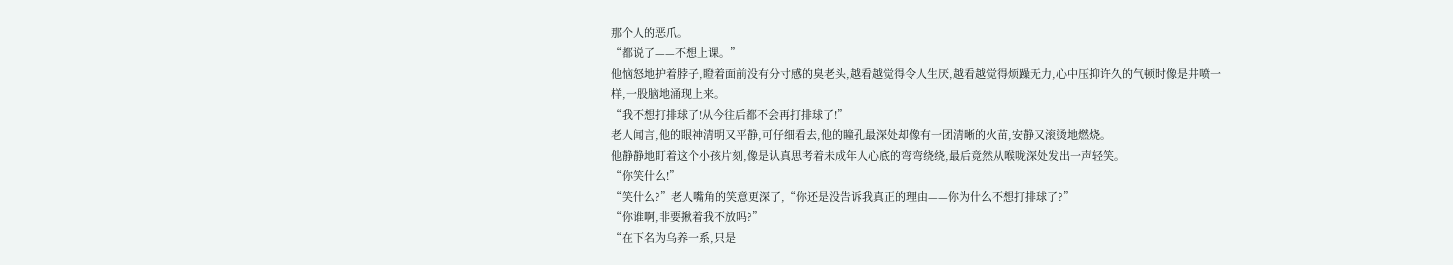那个人的恶爪。
“都说了——不想上课。”
他恼怒地护着脖子,瞪着面前没有分寸感的臭老头,越看越觉得令人生厌,越看越觉得烦躁无力,心中压抑许久的气顿时像是井喷一样,一股脑地涌现上来。
“我不想打排球了!从今往后都不会再打排球了!”
老人闻言,他的眼神清明又平静,可仔细看去,他的瞳孔最深处却像有一团清晰的火苗,安静又滚烫地燃烧。
他静静地盯着这个小孩片刻,像是认真思考着未成年人心底的弯弯绕绕,最后竟然从喉咙深处发出一声轻笑。
“你笑什么!”
“笑什么?”老人嘴角的笑意更深了,“你还是没告诉我真正的理由——你为什么不想打排球了?”
“你谁啊,非要揪着我不放吗?”
“在下名为乌养一系,只是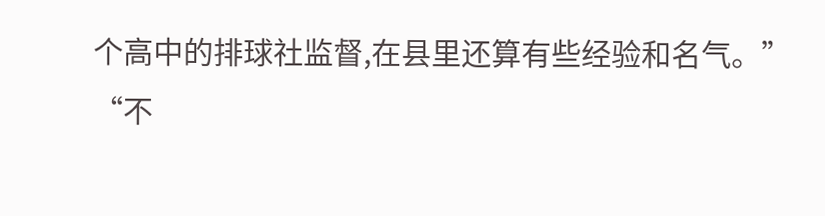个高中的排球社监督,在县里还算有些经验和名气。”
“不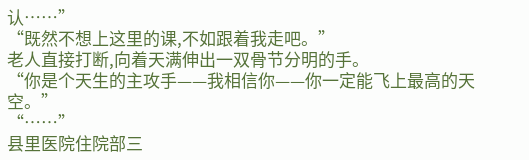认……”
“既然不想上这里的课,不如跟着我走吧。”
老人直接打断,向着天满伸出一双骨节分明的手。
“你是个天生的主攻手——我相信你——你一定能飞上最高的天空。”
“……”
县里医院住院部三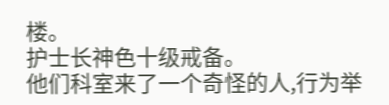楼。
护士长神色十级戒备。
他们科室来了一个奇怪的人,行为举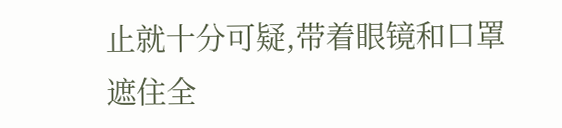止就十分可疑,带着眼镜和口罩遮住全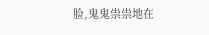脸,鬼鬼祟祟地在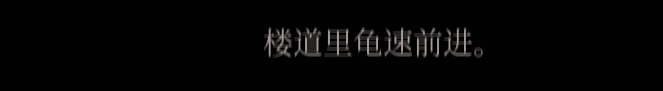楼道里龟速前进。